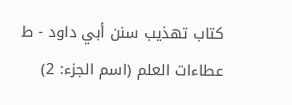كتاب تهذيب سنن أبي داود - ط عطاءات العلم (اسم الجزء: 2)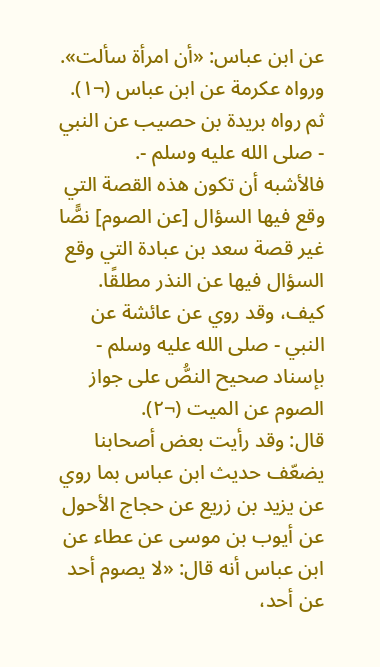عن ابن عباس: «أن امرأة سألت». ورواه عكرمة عن ابن عباس (¬١).
ثم رواه بريدة بن حصيب عن النبي - صلى الله عليه وسلم -.
فالأشبه أن تكون هذه القصة التي وقع فيها السؤال [عن الصوم] نصًّا غير قصة سعد بن عبادة التي وقع السؤال فيها عن النذر مطلقًا. كيف، وقد روي عن عائشة عن النبي - صلى الله عليه وسلم - بإسناد صحيح النصُّ على جواز الصوم عن الميت (¬٢).
قال: وقد رأيت بعض أصحابنا يضعّف حديث ابن عباس بما روي عن يزيد بن زريع عن حجاج الأحول عن أيوب بن موسى عن عطاء عن ابن عباس أنه قال: «لا يصوم أحد عن أحد،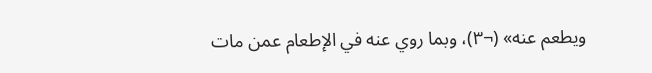ويطعم عنه» (¬٣)، وبما روي عنه في الإطعام عمن مات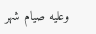وعليه صيام شهر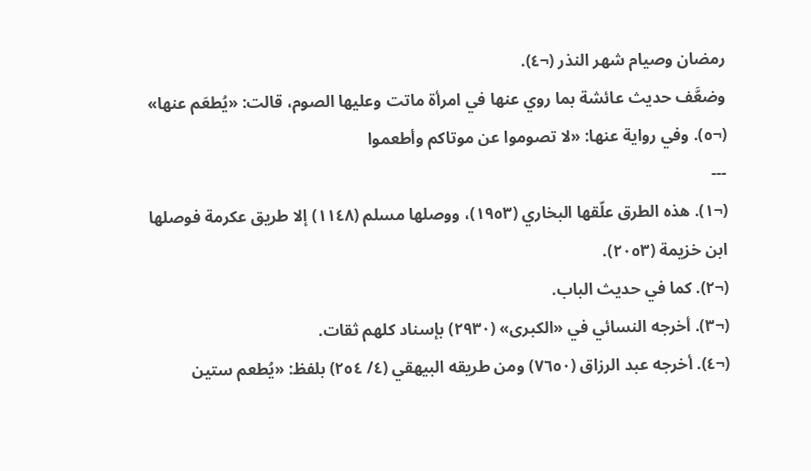رمضان وصيام شهر النذر (¬٤).
وضعَّف حديث عائشة بما روي عنها في امرأة ماتت وعليها الصوم، قالت: «يُطعَم عنها» (¬٥). وفي رواية عنها: «لا تصوموا عن موتاكم وأطعموا
---
(¬١). هذه الطرق علّقها البخاري (١٩٥٣)، ووصلها مسلم (١١٤٨) إلا طريق عكرمة فوصلها ابن خزيمة (٢٠٥٣).
(¬٢). كما في حديث الباب.
(¬٣). أخرجه النسائي في «الكبرى» (٢٩٣٠) بإسناد كلهم ثقات.
(¬٤). أخرجه عبد الرزاق (٧٦٥٠) ومن طريقه البيهقي (٤/ ٢٥٤) بلفظ: «يُطعم ستين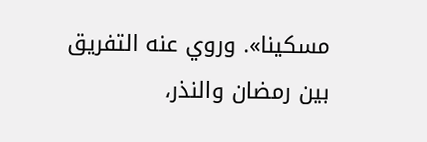مسكينا». وروي عنه التفريق بين رمضان والنذر،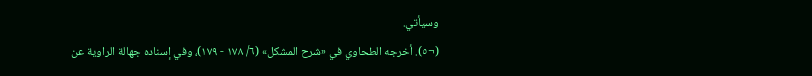وسيأتي.
(¬٥). أخرجه الطحاوي في «شرح المشكل» (٦/ ١٧٨ - ١٧٩)، وفي إسناده جهالة الراوية عن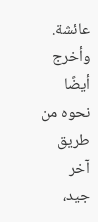عائشة. وأخرج أيضًا نحوه من طريق آخر جيد،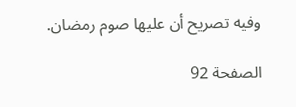وفيه تصريح أن عليها صوم رمضان.

الصفحة 92